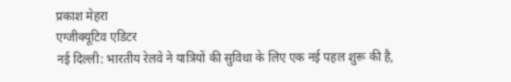प्रकाश मेहरा
एग्जीक्यूटिव एडिटर
नई दिल्ली: भारतीय रेलवे ने यात्रियों की सुविधा के लिए एक नई पहल शुरू की है,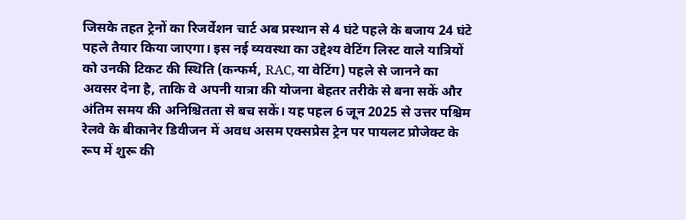जिसके तहत ट्रेनों का रिजर्वेशन चार्ट अब प्रस्थान से 4 घंटे पहले के बजाय 24 घंटे पहले तैयार किया जाएगा। इस नई व्यवस्था का उद्देश्य वेटिंग लिस्ट वाले यात्रियों को उनकी टिकट की स्थिति (कन्फर्म, RAC, या वेटिंग) पहले से जानने का अवसर देना है, ताकि वे अपनी यात्रा की योजना बेहतर तरीके से बना सकें और अंतिम समय की अनिश्चितता से बच सकें। यह पहल 6 जून 2025 से उत्तर पश्चिम रेलवे के बीकानेर डिवीजन में अवध असम एक्सप्रेस ट्रेन पर पायलट प्रोजेक्ट के रूप में शुरू की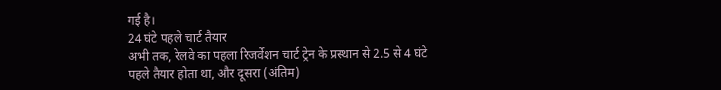गई है।
24 घंटे पहले चार्ट तैयार
अभी तक, रेलवे का पहला रिजर्वेशन चार्ट ट्रेन के प्रस्थान से 2.5 से 4 घंटे पहले तैयार होता था, और दूसरा (अंतिम)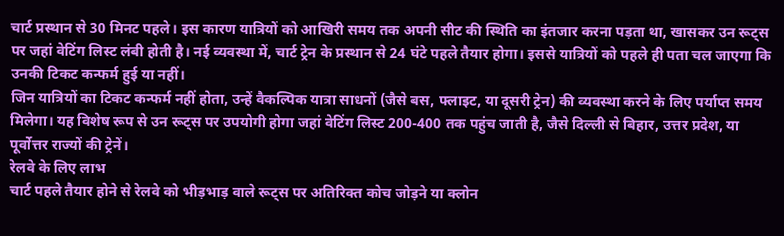चार्ट प्रस्थान से 30 मिनट पहले। इस कारण यात्रियों को आखिरी समय तक अपनी सीट की स्थिति का इंतजार करना पड़ता था, खासकर उन रूट्स पर जहां वेटिंग लिस्ट लंबी होती है। नई व्यवस्था में, चार्ट ट्रेन के प्रस्थान से 24 घंटे पहले तैयार होगा। इससे यात्रियों को पहले ही पता चल जाएगा कि उनकी टिकट कन्फर्म हुई या नहीं।
जिन यात्रियों का टिकट कन्फर्म नहीं होता, उन्हें वैकल्पिक यात्रा साधनों (जैसे बस, फ्लाइट, या दूसरी ट्रेन) की व्यवस्था करने के लिए पर्याप्त समय मिलेगा। यह विशेष रूप से उन रूट्स पर उपयोगी होगा जहां वेटिंग लिस्ट 200-400 तक पहुंच जाती है, जैसे दिल्ली से बिहार, उत्तर प्रदेश, या पूर्वोत्तर राज्यों की ट्रेनें।
रेलवे के लिए लाभ
चार्ट पहले तैयार होने से रेलवे को भीड़भाड़ वाले रूट्स पर अतिरिक्त कोच जोड़ने या क्लोन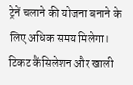ट्रेनें चलाने की योजना बनाने के लिए अधिक समय मिलेगा। टिकट कैंसिलेशन और खाली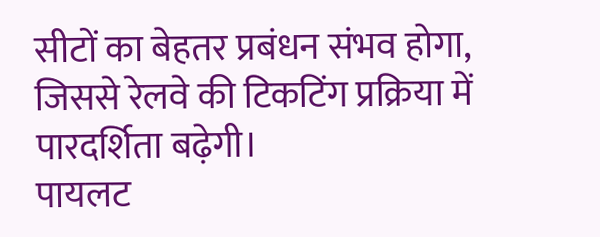सीटों का बेहतर प्रबंधन संभव होगा, जिससे रेलवे की टिकटिंग प्रक्रिया में पारदर्शिता बढ़ेगी।
पायलट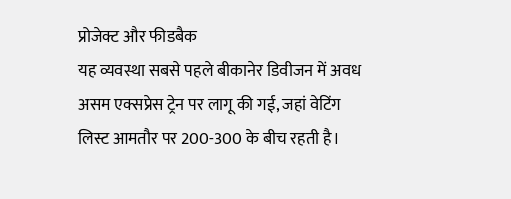प्रोजेक्ट और फीडबैक
यह व्यवस्था सबसे पहले बीकानेर डिवीजन में अवध असम एक्सप्रेस ट्रेन पर लागू की गई, जहां वेटिंग लिस्ट आमतौर पर 200-300 के बीच रहती है।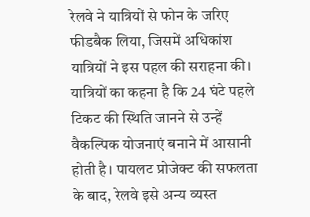रेलवे ने यात्रियों से फोन के जरिए फीडबैक लिया, जिसमें अधिकांश यात्रियों ने इस पहल की सराहना की। यात्रियों का कहना है कि 24 घंटे पहले टिकट की स्थिति जानने से उन्हें वैकल्पिक योजनाएं बनाने में आसानी होती है। पायलट प्रोजेक्ट की सफलता के बाद, रेलवे इसे अन्य व्यस्त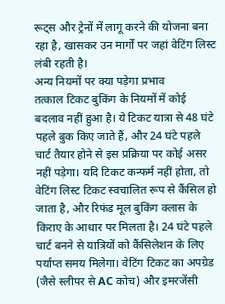रूट्स और ट्रेनों में लागू करने की योजना बना रहा है, खासकर उन मार्गों पर जहां वेटिंग लिस्ट लंबी रहती है।
अन्य नियमों पर क्या पड़ेगा प्रभाव
तत्काल टिकट बुकिंग के नियमों में कोई बदलाव नहीं हुआ है। ये टिकट यात्रा से 48 घंटे पहले बुक किए जाते हैं, और 24 घंटे पहले चार्ट तैयार होने से इस प्रक्रिया पर कोई असर नहीं पड़ेगा। यदि टिकट कन्फर्म नहीं होता, तो वेटिंग लिस्ट टिकट स्वचालित रूप से कैंसिल हो जाता है, और रिफंड मूल बुकिंग क्लास के किराए के आधार पर मिलता है। 24 घंटे पहले चार्ट बनने से यात्रियों को कैंसिलेशन के लिए पर्याप्त समय मिलेगा। वेटिंग टिकट का अपग्रेड (जैसे स्लीपर से AC कोच) और इमरजेंसी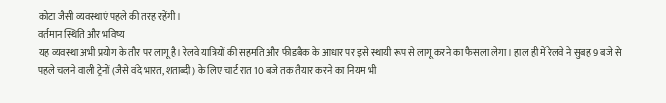कोटा जैसी व्यवस्थाएं पहले की तरह रहेंगी।
वर्तमान स्थिति और भविष्य
यह व्यवस्था अभी प्रयोग के तौर पर लागू है। रेलवे यात्रियों की सहमति और फीडबैक के आधार पर इसे स्थायी रूप से लागू करने का फैसला लेगा। हाल ही में रेलवे ने सुबह 9 बजे से पहले चलने वाली ट्रेनों (जैसे वंदे भारत, शताब्दी) के लिए चार्ट रात 10 बजे तक तैयार करने का नियम भी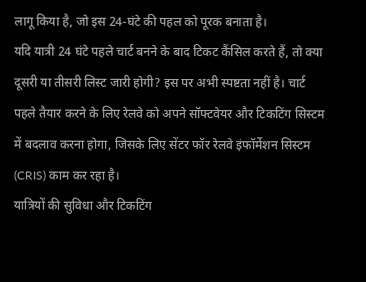लागू किया है, जो इस 24-घंटे की पहल को पूरक बनाता है।
यदि यात्री 24 घंटे पहले चार्ट बनने के बाद टिकट कैंसिल करते हैं, तो क्या दूसरी या तीसरी लिस्ट जारी होगी? इस पर अभी स्पष्टता नहीं है। चार्ट पहले तैयार करने के लिए रेलवे को अपने सॉफ्टवेयर और टिकटिंग सिस्टम में बदलाव करना होगा, जिसके लिए सेंटर फॉर रेलवे इंफॉर्मेशन सिस्टम (CRIS) काम कर रहा है।
यात्रियों की सुविधा और टिकटिंग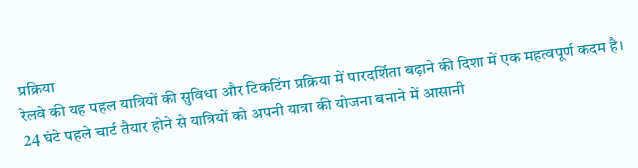प्रक्रिया
रेलवे की यह पहल यात्रियों की सुविधा और टिकटिंग प्रक्रिया में पारदर्शिता बढ़ाने की दिशा में एक महत्वपूर्ण कदम है। 24 घंटे पहले चार्ट तैयार होने से यात्रियों को अपनी यात्रा की योजना बनाने में आसानी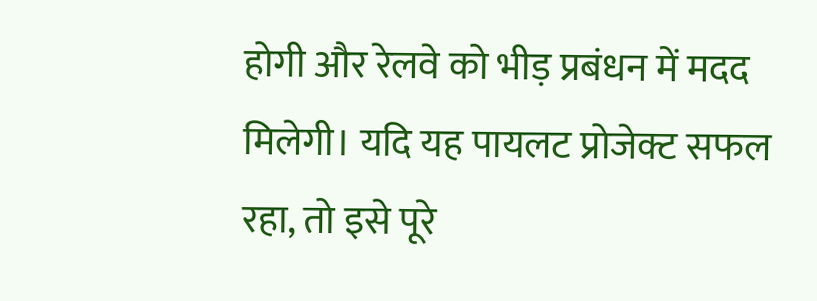होगी और रेलवे को भीड़ प्रबंधन में मदद मिलेगी। यदि यह पायलट प्रोजेक्ट सफल रहा, तो इसे पूरे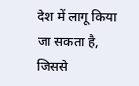देश में लागू किया जा सकता है, जिससे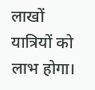लाखों यात्रियों को लाभ होगा।